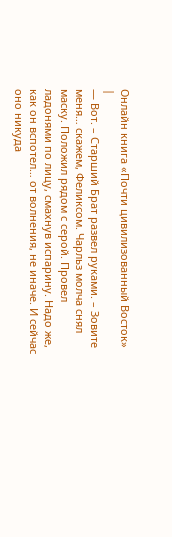Онлайн книга «Почти цивилизованный Восток»
|
— Вот. – Старший Брат развел руками. – Зовите меня… скажем, Феликсом. Чарльз молча снял маску. Положил рядом с серой. Провел ладонями по лицу, смахнув испарину. Надо же, как он вспотел… от волнения, не иначе. И сейчас оно никуда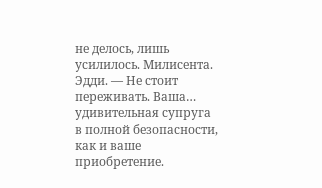не делось, лишь усилилось. Милисента. Эдди. — Не стоит переживать. Ваша… удивительная супруга в полной безопасности, как и ваше приобретение.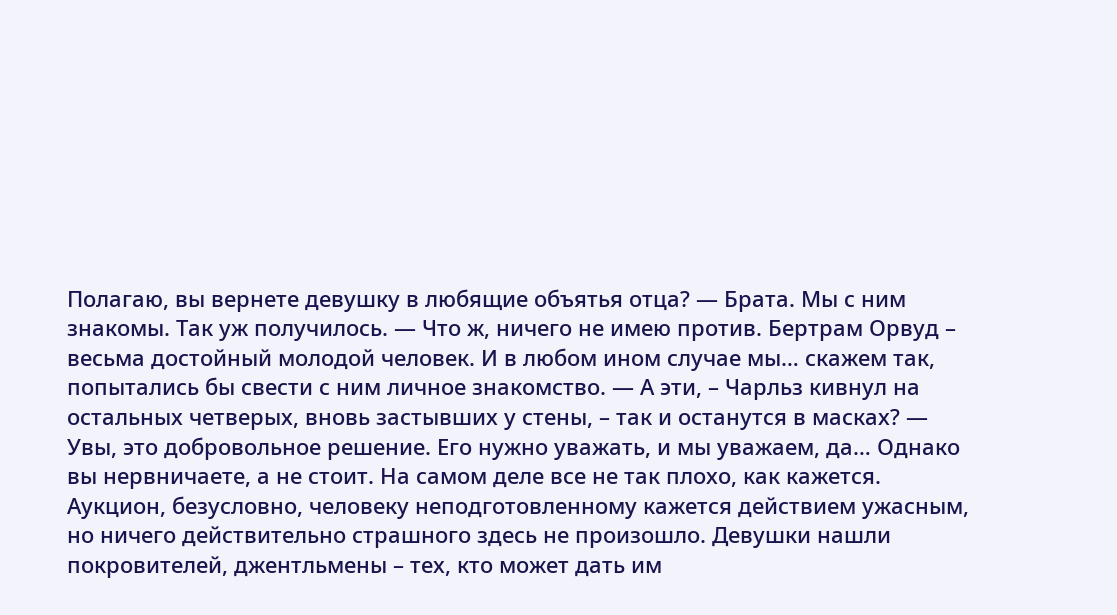Полагаю, вы вернете девушку в любящие объятья отца? — Брата. Мы с ним знакомы. Так уж получилось. — Что ж, ничего не имею против. Бертрам Орвуд – весьма достойный молодой человек. И в любом ином случае мы… скажем так, попытались бы свести с ним личное знакомство. — А эти, – Чарльз кивнул на остальных четверых, вновь застывших у стены, – так и останутся в масках? — Увы, это добровольное решение. Его нужно уважать, и мы уважаем, да… Однако вы нервничаете, а не стоит. На самом деле все не так плохо, как кажется. Аукцион, безусловно, человеку неподготовленному кажется действием ужасным, но ничего действительно страшного здесь не произошло. Девушки нашли покровителей, джентльмены – тех, кто может дать им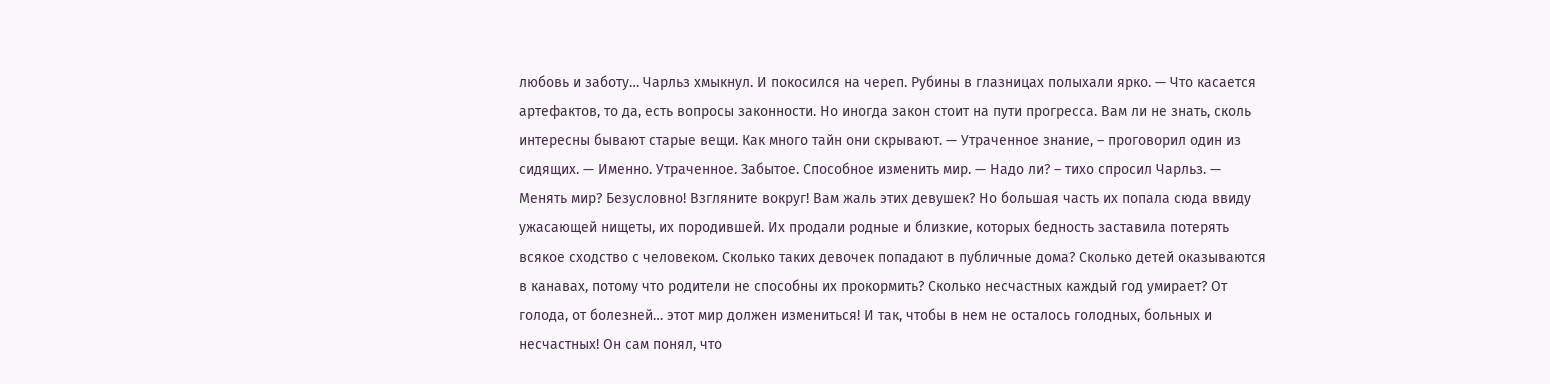любовь и заботу… Чарльз хмыкнул. И покосился на череп. Рубины в глазницах полыхали ярко. — Что касается артефактов, то да, есть вопросы законности. Но иногда закон стоит на пути прогресса. Вам ли не знать, сколь интересны бывают старые вещи. Как много тайн они скрывают. — Утраченное знание, – проговорил один из сидящих. — Именно. Утраченное. Забытое. Способное изменить мир. — Надо ли? – тихо спросил Чарльз. — Менять мир? Безусловно! Взгляните вокруг! Вам жаль этих девушек? Но большая часть их попала сюда ввиду ужасающей нищеты, их породившей. Их продали родные и близкие, которых бедность заставила потерять всякое сходство с человеком. Сколько таких девочек попадают в публичные дома? Сколько детей оказываются в канавах, потому что родители не способны их прокормить? Сколько несчастных каждый год умирает? От голода, от болезней… этот мир должен измениться! И так, чтобы в нем не осталось голодных, больных и несчастных! Он сам понял, что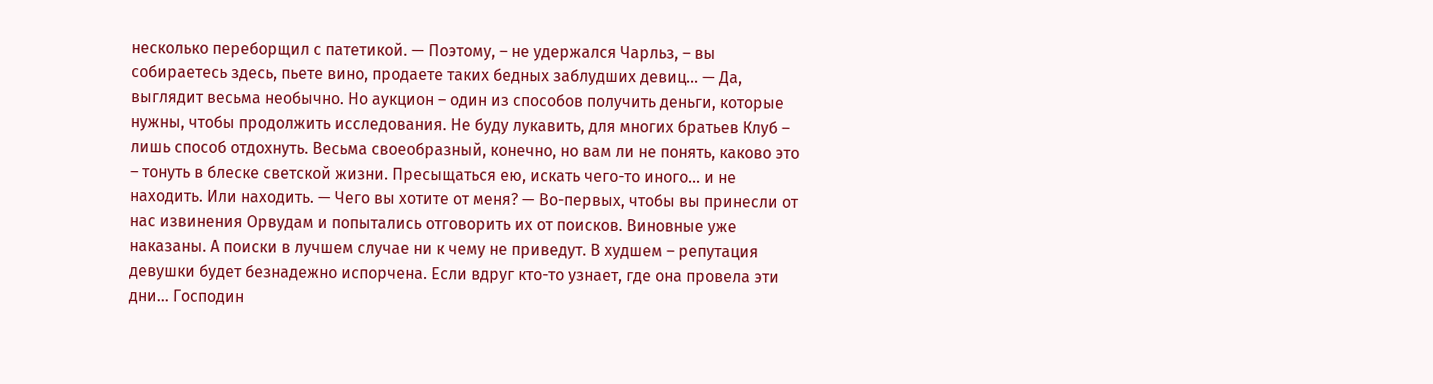несколько переборщил с патетикой. — Поэтому, – не удержался Чарльз, – вы собираетесь здесь, пьете вино, продаете таких бедных заблудших девиц… — Да, выглядит весьма необычно. Но аукцион – один из способов получить деньги, которые нужны, чтобы продолжить исследования. Не буду лукавить, для многих братьев Клуб – лишь способ отдохнуть. Весьма своеобразный, конечно, но вам ли не понять, каково это – тонуть в блеске светской жизни. Пресыщаться ею, искать чего-то иного… и не находить. Или находить. — Чего вы хотите от меня? — Во-первых, чтобы вы принесли от нас извинения Орвудам и попытались отговорить их от поисков. Виновные уже наказаны. А поиски в лучшем случае ни к чему не приведут. В худшем – репутация девушки будет безнадежно испорчена. Если вдруг кто-то узнает, где она провела эти дни… Господин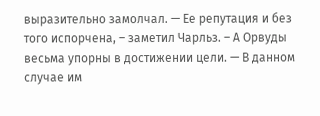выразительно замолчал. — Ее репутация и без того испорчена, – заметил Чарльз. – А Орвуды весьма упорны в достижении цели. — В данном случае им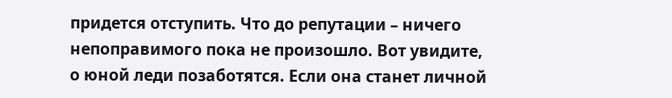придется отступить. Что до репутации – ничего непоправимого пока не произошло. Вот увидите, о юной леди позаботятся. Если она станет личной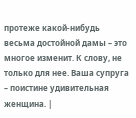протеже какой-нибудь весьма достойной дамы – это многое изменит. К слову, не только для нее. Ваша супруга – поистине удивительная женщина. |